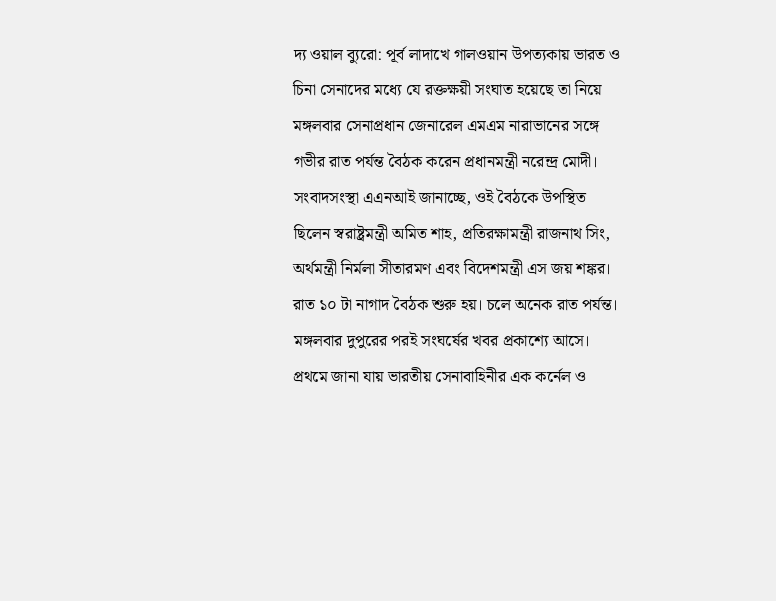দ্য ওয়াল ব্যুরো: পূর্ব লাদাখে গালওয়ান উপত্যকায় ভারত ও চিনা সেনাদের মধ্যে যে রক্তক্ষয়ী সংঘাত হয়েছে তা নিয়ে মঙ্গলবার সেনাপ্রধান জেনারেল এমএম নারাভানের সঙ্গে গভীর রাত পর্যন্ত বৈঠক করেন প্রধানমন্ত্রী নরেন্দ্র মোদী। সংবাদসংস্থা এএনআই জানাচ্ছে, ওই বৈঠকে উপস্থিত ছিলেন স্বরাষ্ট্রমন্ত্রী অমিত শাহ, প্রতিরক্ষামন্ত্রী রাজনাথ সিং, অর্থমন্ত্রী নির্মলা সীতারমণ এবং বিদেশমন্ত্রী এস জয় শঙ্কর। রাত ১০ টা নাগাদ বৈঠক শুরু হয়। চলে অনেক রাত পর্যন্ত।
মঙ্গলবার দুপুরের পরই সংঘর্ষের খবর প্রকাশ্যে আসে। প্রথমে জানা যায় ভারতীয় সেনাবাহিনীর এক কর্নেল ও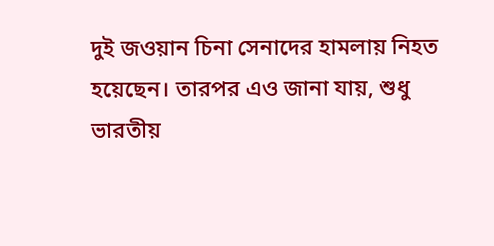দুই জওয়ান চিনা সেনাদের হামলায় নিহত হয়েছেন। তারপর এও জানা যায়, শুধু ভারতীয়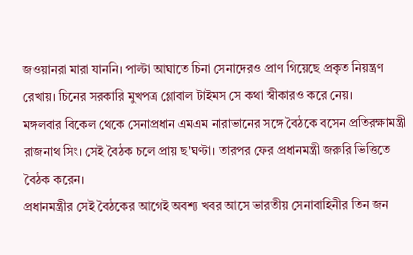জওয়ানরা মারা যাননি। পাল্টা আঘাতে চিনা সেনাদেরও প্রাণ গিয়েছে প্রকৃত নিয়ন্ত্রণ রেখায়। চিনের সরকারি মুখপত্র গ্লোবাল টাইমস সে কথা স্বীকারও করে নেয়।
মঙ্গলবার বিকেল থেকে সেনাপ্রধান এমএম নারাভানের সঙ্গে বৈঠকে বসেন প্রতিরক্ষামন্ত্রী রাজনাথ সিং। সেই বৈঠক চলে প্রায় ছ'ঘণ্টা। তারপর ফের প্রধানমন্ত্রী জরুরি ভিত্তিতে বৈঠক করেন।
প্রধানমন্ত্রীর সেই বৈঠকের আগেই অবশ্য খবর আসে ভারতীয় সেনাবাহিনীর তিন জন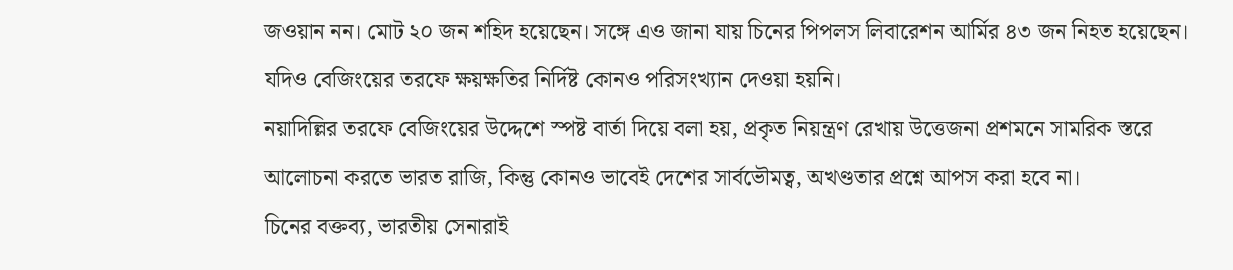জওয়ান নন। মোট ২০ জন শহিদ হয়েছেন। সঙ্গে এও জানা যায় চিনের পিপলস লিবারেশন আর্মির ৪৩ জন নিহত হয়েছেন। যদিও বেজিংয়ের তরফে ক্ষয়ক্ষতির নির্দিষ্ট কোনও পরিসংখ্যান দেওয়া হয়নি।
নয়াদিল্লির তরফে বেজিংয়ের উদ্দেশে স্পষ্ট বার্তা দিয়ে বলা হয়, প্রকৃত নিয়ন্ত্রণ রেখায় উত্তেজনা প্রশমনে সামরিক স্তরে আলোচনা করতে ভারত রাজি, কিন্তু কোনও ভাবেই দেশের সার্বভৌমত্ব, অখণ্ডতার প্রশ্নে আপস করা হবে না।
চিনের বক্তব্য, ভারতীয় সেনারাই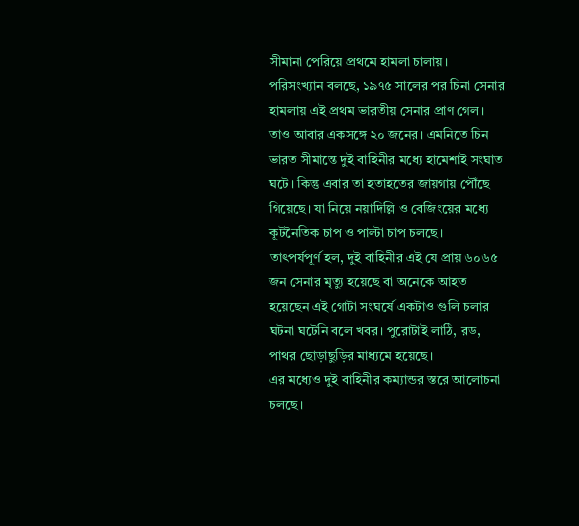সীমানা পেরিয়ে প্রথমে হামলা চালায়। পরিসংখ্যান বলছে, ১৯৭৫ সালের পর চিনা সেনার হামলায় এই প্রথম ভারতীয় সেনার প্রাণ গেল। তাও আবার একসঙ্গে ২০ জনের। এমনিতে চিন ভারত সীমান্তে দুই বাহিনীর মধ্যে হামেশাই সংঘাত ঘটে। কিন্তু এবার তা হতাহতের জায়গায় পৌঁছে গিয়েছে। যা নিয়ে নয়াদিল্লি ও বেজিংয়ের মধ্যে কূটনৈতিক চাপ ও পাল্টা চাপ চলছে।
তাৎপর্যপূর্ণ হল, দুই বাহিনীর এই যে প্রায় ৬০৬৫ জন সেনার মৃত্যু হয়েছে বা অনেকে আহত হয়েছেন এই গোটা সংঘর্ষে একটাও গুলি চলার ঘটনা ঘটেনি বলে খবর। পুরোটাই লাঠি, রড, পাথর ছোড়াছুড়ির মাধ্যমে হয়েছে।
এর মধ্যেও দুই বাহিনীর কম্যান্ডর স্তরে আলোচনা চলছে।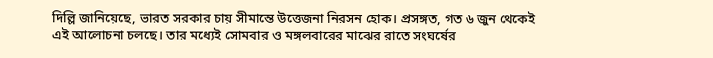দিল্লি জানিয়েছে, ভারত সরকার চায় সীমান্তে উত্তেজনা নিরসন হোক। প্রসঙ্গত, গত ৬ জুন থেকেই এই আলোচনা চলছে। তার মধ্যেই সোমবার ও মঙ্গলবারের মাঝের রাতে সংঘর্ষের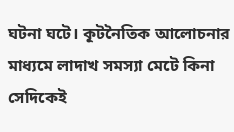ঘটনা ঘটে। কূটনৈতিক আলোচনার মাধ্যমে লাদাখ সমস্যা মেটে কিনা সেদিকেই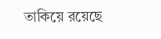তাকিয়ে রয়েছে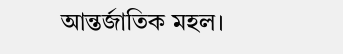আন্তর্জাতিক মহল।